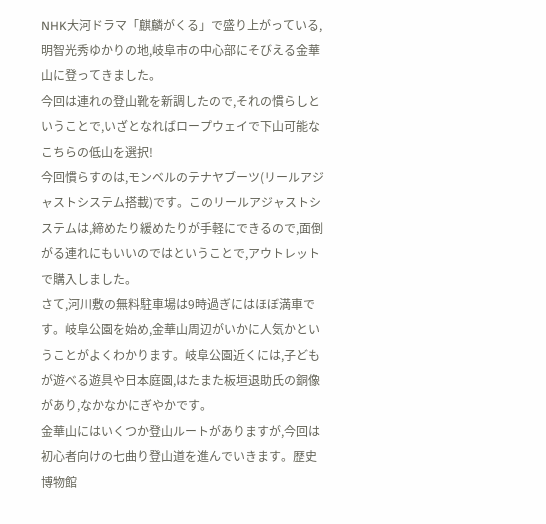NHK大河ドラマ「麒麟がくる」で盛り上がっている,明智光秀ゆかりの地,岐阜市の中心部にそびえる金華山に登ってきました。
今回は連れの登山靴を新調したので,それの慣らしということで,いざとなればロープウェイで下山可能なこちらの低山を選択!
今回慣らすのは,モンベルのテナヤブーツ(リールアジャストシステム搭載)です。このリールアジャストシステムは,締めたり緩めたりが手軽にできるので,面倒がる連れにもいいのではということで,アウトレットで購入しました。
さて,河川敷の無料駐車場は9時過ぎにはほぼ満車です。岐阜公園を始め,金華山周辺がいかに人気かということがよくわかります。岐阜公園近くには,子どもが遊べる遊具や日本庭園,はたまた板垣退助氏の銅像があり,なかなかにぎやかです。
金華山にはいくつか登山ルートがありますが,今回は初心者向けの七曲り登山道を進んでいきます。歴史博物館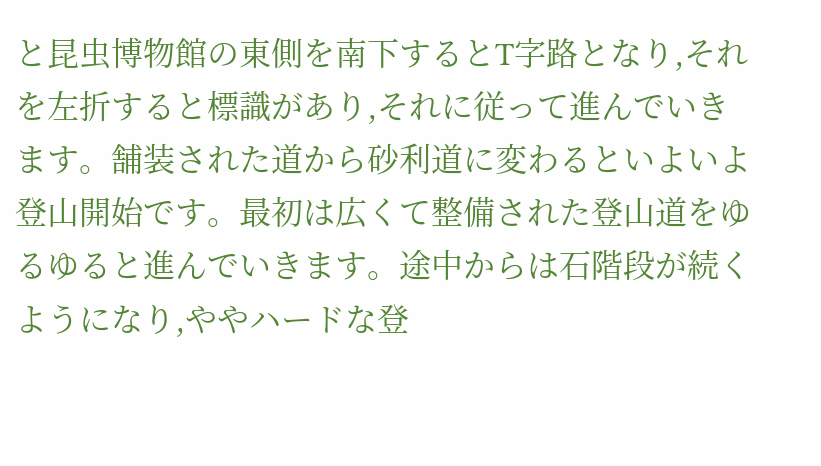と昆虫博物館の東側を南下するとT字路となり,それを左折すると標識があり,それに従って進んでいきます。舗装された道から砂利道に変わるといよいよ登山開始です。最初は広くて整備された登山道をゆるゆると進んでいきます。途中からは石階段が続くようになり,ややハードな登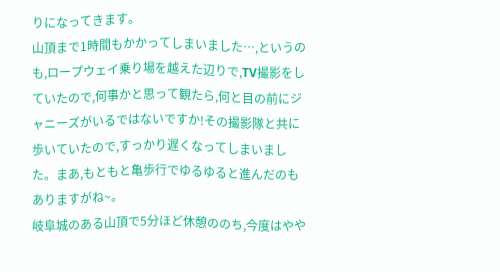りになってきます。
山頂まで1時間もかかってしまいました…,というのも,ロープウェイ乗り場を越えた辺りで,TV撮影をしていたので,何事かと思って観たら,何と目の前にジャニーズがいるではないですか!その撮影隊と共に歩いていたので,すっかり遅くなってしまいました。まあ,もともと亀歩行でゆるゆると進んだのもありますがね~。
岐阜城のある山頂で5分ほど休憩ののち,今度はやや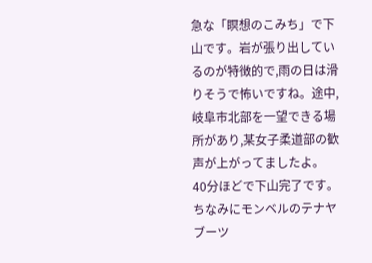急な「瞑想のこみち」で下山です。岩が張り出しているのが特徴的で,雨の日は滑りそうで怖いですね。途中,岐阜市北部を一望できる場所があり,某女子柔道部の歓声が上がってましたよ。
40分ほどで下山完了です。ちなみにモンベルのテナヤブーツ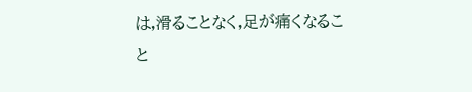は,滑ることなく,足が痛くなること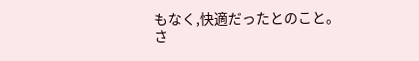もなく,快適だったとのこと。
さ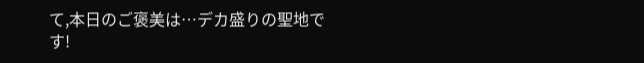て,本日のご褒美は…デカ盛りの聖地です!